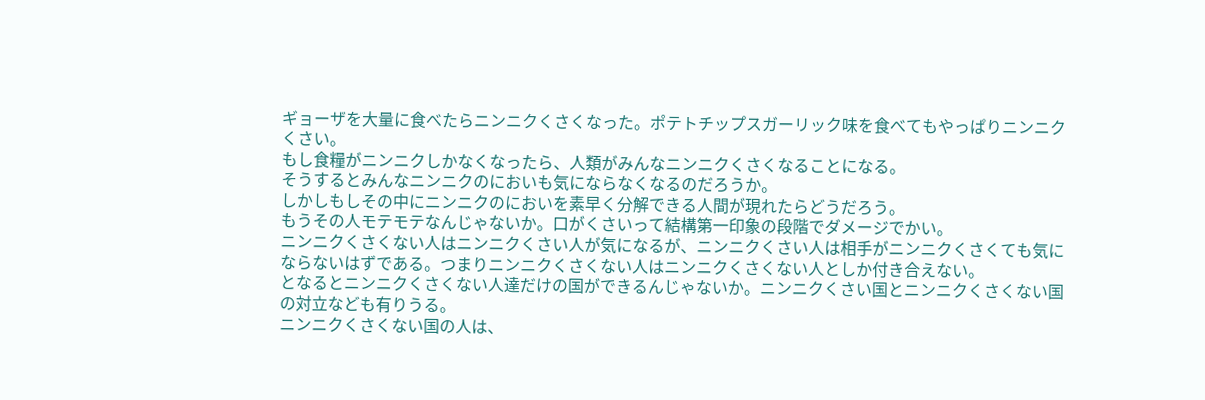ギョーザを大量に食べたらニンニクくさくなった。ポテトチップスガーリック味を食べてもやっぱりニンニクくさい。
もし食糧がニンニクしかなくなったら、人類がみんなニンニクくさくなることになる。
そうするとみんなニンニクのにおいも気にならなくなるのだろうか。
しかしもしその中にニンニクのにおいを素早く分解できる人間が現れたらどうだろう。
もうその人モテモテなんじゃないか。口がくさいって結構第一印象の段階でダメージでかい。
ニンニクくさくない人はニンニクくさい人が気になるが、ニンニクくさい人は相手がニンニクくさくても気にならないはずである。つまりニンニクくさくない人はニンニクくさくない人としか付き合えない。
となるとニンニクくさくない人達だけの国ができるんじゃないか。ニンニクくさい国とニンニクくさくない国の対立なども有りうる。
ニンニクくさくない国の人は、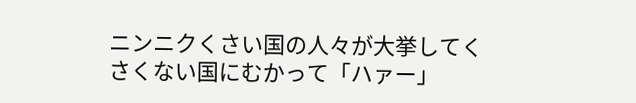ニンニクくさい国の人々が大挙してくさくない国にむかって「ハァー」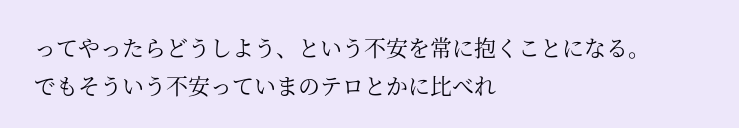ってやったらどうしよう、という不安を常に抱くことになる。
でもそういう不安っていまのテロとかに比べれ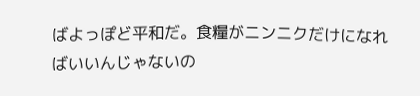ばよっぽど平和だ。食糧がニンニクだけになればいいんじゃないの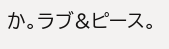か。ラブ&ピース。